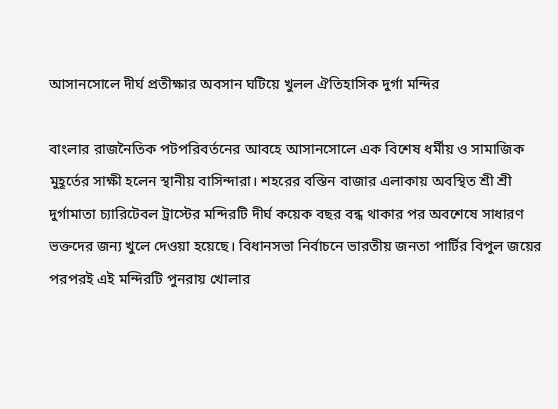আসানসোলে দীর্ঘ প্রতীক্ষার অবসান ঘটিয়ে খুলল ঐতিহাসিক দুর্গা মন্দির

বাংলার রাজনৈতিক পটপরিবর্তনের আবহে আসানসোলে এক বিশেষ ধর্মীয় ও সামাজিক মুহূর্তের সাক্ষী হলেন স্থানীয় বাসিন্দারা। শহরের বস্তিন বাজার এলাকায় অবস্থিত শ্রী শ্রী দুর্গামাতা চ্যারিটেবল ট্রাস্টের মন্দিরটি দীর্ঘ কয়েক বছর বন্ধ থাকার পর অবশেষে সাধারণ ভক্তদের জন্য খুলে দেওয়া হয়েছে। বিধানসভা নির্বাচনে ভারতীয় জনতা পার্টির বিপুল জয়ের পরপরই এই মন্দিরটি পুনরায় খোলার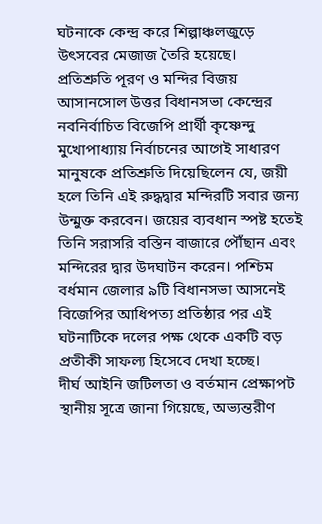ঘটনাকে কেন্দ্র করে শিল্পাঞ্চলজুড়ে উৎসবের মেজাজ তৈরি হয়েছে।
প্রতিশ্রুতি পূরণ ও মন্দির বিজয়
আসানসোল উত্তর বিধানসভা কেন্দ্রের নবনির্বাচিত বিজেপি প্রার্থী কৃষ্ণেন্দু মুখোপাধ্যায় নির্বাচনের আগেই সাধারণ মানুষকে প্রতিশ্রুতি দিয়েছিলেন যে, জয়ী হলে তিনি এই রুদ্ধদ্বার মন্দিরটি সবার জন্য উন্মুক্ত করবেন। জয়ের ব্যবধান স্পষ্ট হতেই তিনি সরাসরি বস্তিন বাজারে পৌঁছান এবং মন্দিরের দ্বার উদঘাটন করেন। পশ্চিম বর্ধমান জেলার ৯টি বিধানসভা আসনেই বিজেপির আধিপত্য প্রতিষ্ঠার পর এই ঘটনাটিকে দলের পক্ষ থেকে একটি বড় প্রতীকী সাফল্য হিসেবে দেখা হচ্ছে।
দীর্ঘ আইনি জটিলতা ও বর্তমান প্রেক্ষাপট
স্থানীয় সূত্রে জানা গিয়েছে, অভ্যন্তরীণ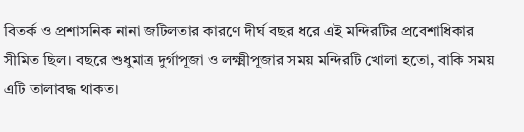বিতর্ক ও প্রশাসনিক নানা জটিলতার কারণে দীর্ঘ বছর ধরে এই মন্দিরটির প্রবেশাধিকার সীমিত ছিল। বছরে শুধুমাত্র দুর্গাপূজা ও লক্ষ্মীপূজার সময় মন্দিরটি খোলা হতো, বাকি সময় এটি তালাবদ্ধ থাকত।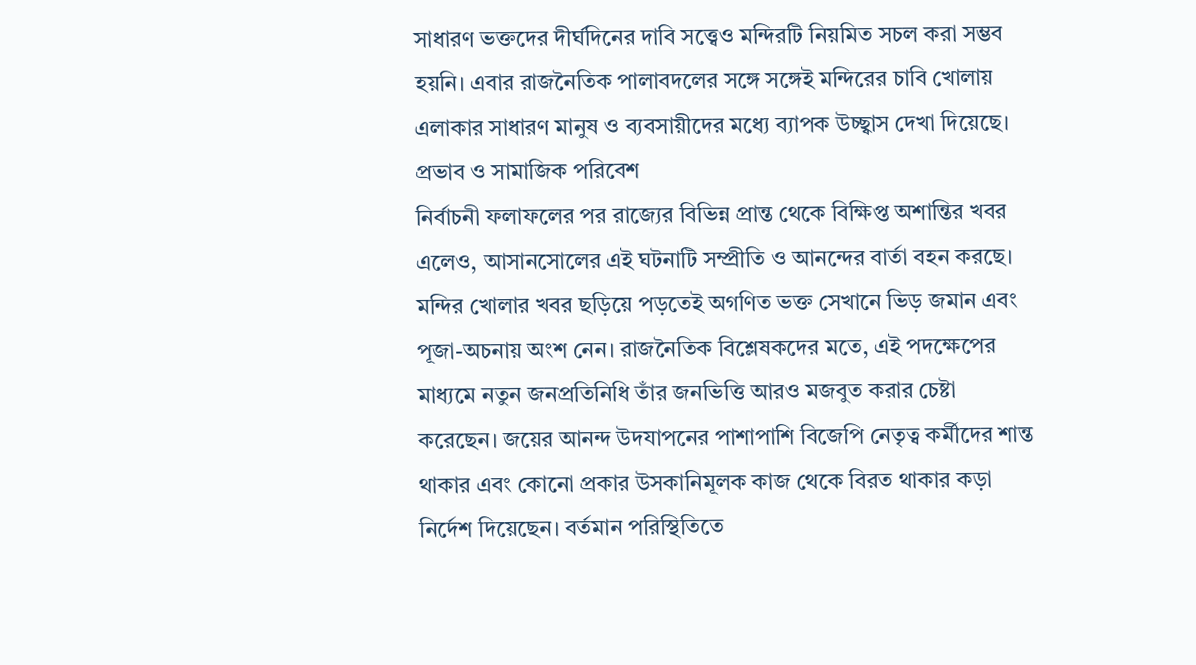সাধারণ ভক্তদের দীর্ঘদিনের দাবি সত্ত্বেও মন্দিরটি নিয়মিত সচল করা সম্ভব হয়নি। এবার রাজনৈতিক পালাবদলের সঙ্গে সঙ্গেই মন্দিরের চাবি খোলায় এলাকার সাধারণ মানুষ ও ব্যবসায়ীদের মধ্যে ব্যাপক উচ্ছ্বাস দেখা দিয়েছে।
প্রভাব ও সামাজিক পরিবেশ
নির্বাচনী ফলাফলের পর রাজ্যের বিভিন্ন প্রান্ত থেকে বিক্ষিপ্ত অশান্তির খবর এলেও, আসানসোলের এই ঘটনাটি সম্প্রীতি ও আনন্দের বার্তা বহন করছে। মন্দির খোলার খবর ছড়িয়ে পড়তেই অগণিত ভক্ত সেখানে ভিড় জমান এবং পূজা-অচনায় অংশ নেন। রাজনৈতিক বিশ্লেষকদের মতে, এই পদক্ষেপের মাধ্যমে নতুন জনপ্রতিনিধি তাঁর জনভিত্তি আরও মজবুত করার চেষ্টা করেছেন। জয়ের আনন্দ উদযাপনের পাশাপাশি বিজেপি নেতৃত্ব কর্মীদের শান্ত থাকার এবং কোনো প্রকার উসকানিমূলক কাজ থেকে বিরত থাকার কড়া নির্দেশ দিয়েছেন। বর্তমান পরিস্থিতিতে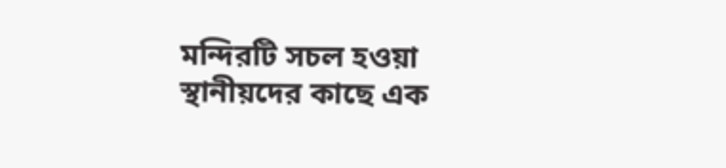মন্দিরটি সচল হওয়া স্থানীয়দের কাছে এক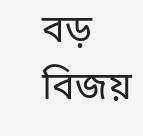বড় বিজয়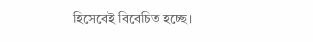হিসেবেই বিবেচিত হচ্ছে।